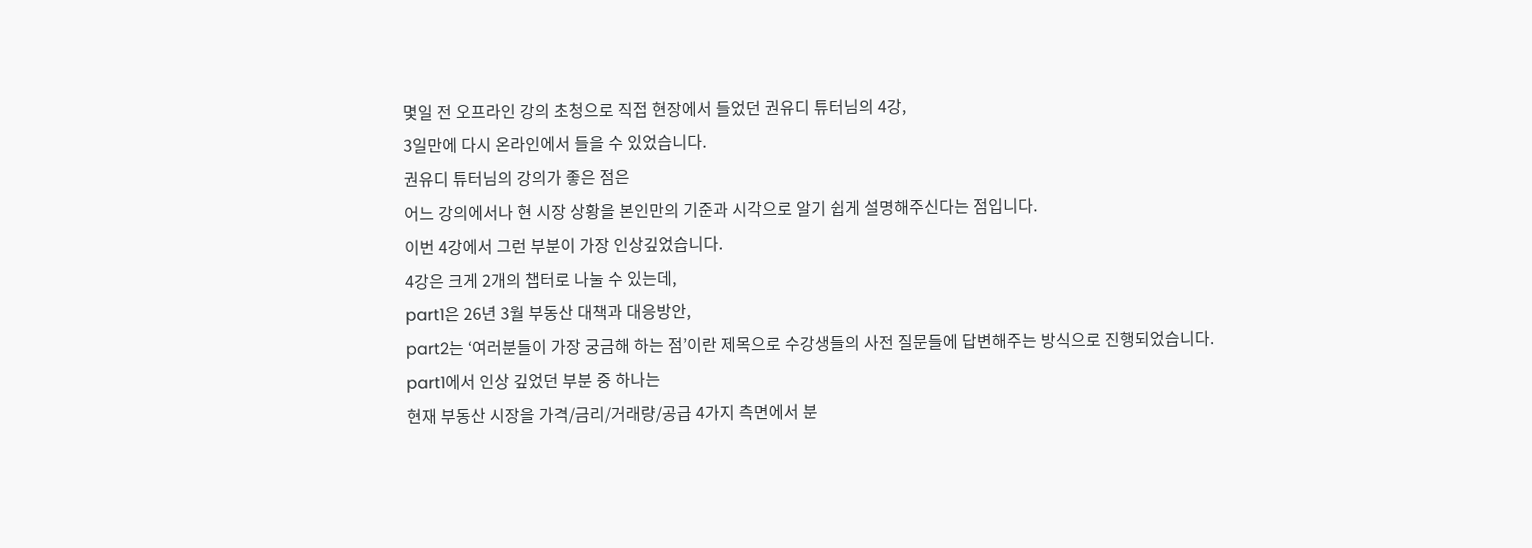몇일 전 오프라인 강의 초청으로 직접 현장에서 들었던 권유디 튜터님의 4강,
3일만에 다시 온라인에서 들을 수 있었습니다.
권유디 튜터님의 강의가 좋은 점은
어느 강의에서나 현 시장 상황을 본인만의 기준과 시각으로 알기 쉽게 설명해주신다는 점입니다.
이번 4강에서 그런 부분이 가장 인상깊었습니다.
4강은 크게 2개의 챕터로 나눌 수 있는데,
part1은 26년 3월 부동산 대책과 대응방안,
part2는 ‘여러분들이 가장 궁금해 하는 점’이란 제목으로 수강생들의 사전 질문들에 답변해주는 방식으로 진행되었습니다.
part1에서 인상 깊었던 부분 중 하나는
현재 부동산 시장을 가격/금리/거래량/공급 4가지 측면에서 분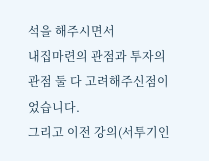석을 해주시면서
내집마련의 관점과 투자의 관점 둘 다 고려해주신점이었습니다.
그리고 이전 강의(서투기인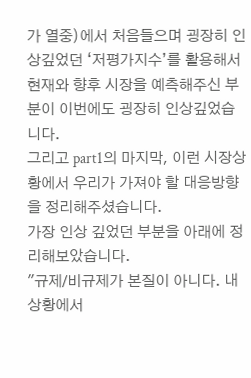가 열중)에서 처음들으며 굉장히 인상깊었던 ‘저평가지수’를 활용해서 현재와 향후 시장을 예측해주신 부분이 이번에도 굉장히 인상깊었습니다.
그리고 part1의 마지막, 이런 시장상황에서 우리가 가져야 할 대응방향을 정리해주셨습니다.
가장 인상 깊었던 부분을 아래에 정리해보았습니다.
"규제/비규제가 본질이 아니다. 내 상황에서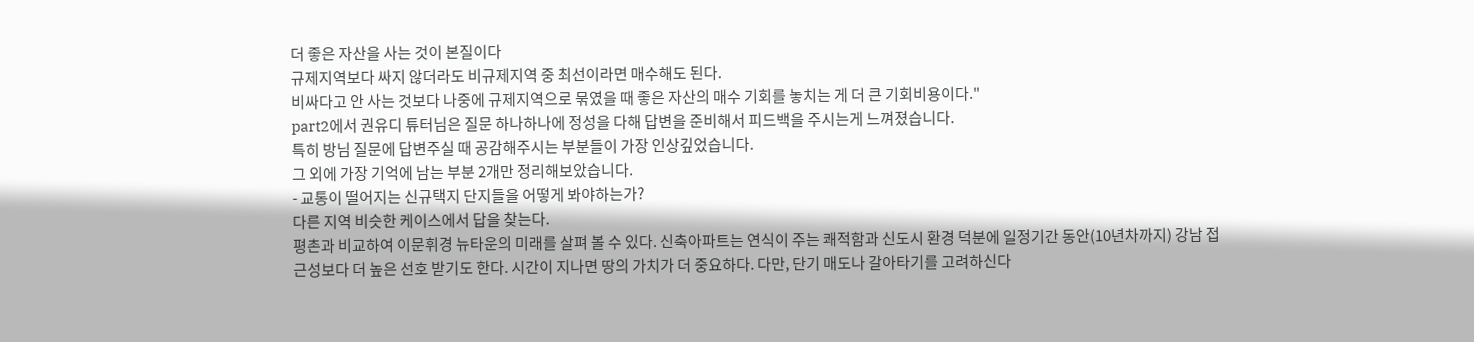더 좋은 자산을 사는 것이 본질이다
규제지역보다 싸지 않더라도 비규제지역 중 최선이라면 매수해도 된다.
비싸다고 안 사는 것보다 나중에 규제지역으로 묶였을 때 좋은 자산의 매수 기회를 놓치는 게 더 큰 기회비용이다."
part2에서 권유디 튜터님은 질문 하나하나에 정성을 다해 답변을 준비해서 피드백을 주시는게 느껴졌습니다.
특히 방님 질문에 답변주실 때 공감해주시는 부분들이 가장 인상깊었습니다.
그 외에 가장 기억에 남는 부분 2개만 정리해보았습니다.
- 교통이 떨어지는 신규택지 단지들을 어떻게 봐야하는가?
다른 지역 비슷한 케이스에서 답을 찾는다.
평촌과 비교하여 이문휘경 뉴타운의 미래를 살펴 볼 수 있다. 신축아파트는 연식이 주는 쾌적함과 신도시 환경 덕분에 일정기간 동안(10년차까지) 강남 접근성보다 더 높은 선호 받기도 한다. 시간이 지나면 땅의 가치가 더 중요하다. 다만, 단기 매도나 갈아타기를 고려하신다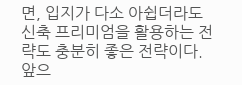면, 입지가 다소 아쉽더라도 신축 프리미엄을 활용하는 전략도 충분히 좋은 전략이다.
앞으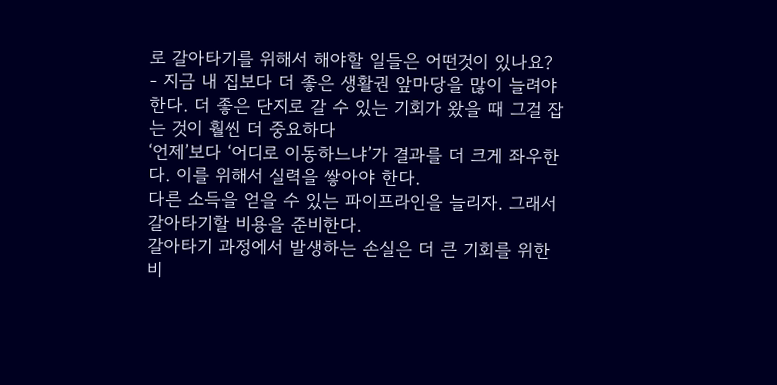로 갈아타기를 위해서 해야할 일들은 어떤것이 있나요?
- 지금 내 집보다 더 좋은 생활권 앞마당을 많이 늘려야 한다. 더 좋은 단지로 갈 수 있는 기회가 왔을 때 그걸 잡는 것이 훨씬 더 중요하다
‘언제’보다 ‘어디로 이동하느냐’가 결과를 더 크게 좌우한다. 이를 위해서 실력을 쌓아야 한다.
다른 소득을 얻을 수 있는 파이프라인을 늘리자. 그래서 갈아타기할 비용을 준비한다.
갈아타기 과정에서 발생하는 손실은 더 큰 기회를 위한 비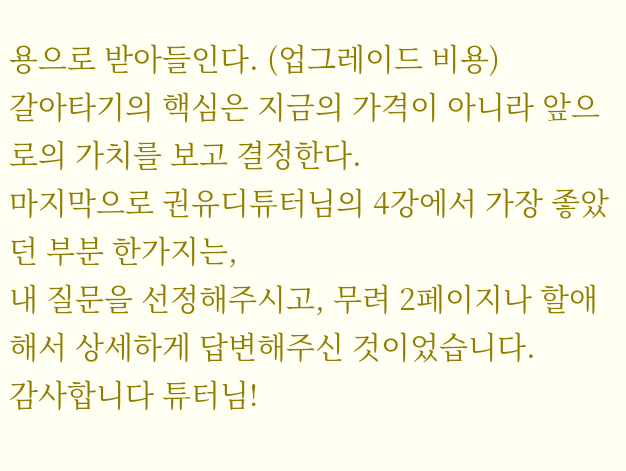용으로 받아들인다. (업그레이드 비용)
갈아타기의 핵심은 지금의 가격이 아니라 앞으로의 가치를 보고 결정한다.
마지막으로 권유디튜터님의 4강에서 가장 좋았던 부분 한가지는,
내 질문을 선정해주시고, 무려 2페이지나 할애해서 상세하게 답변해주신 것이었습니다.
감사합니다 튜터님!